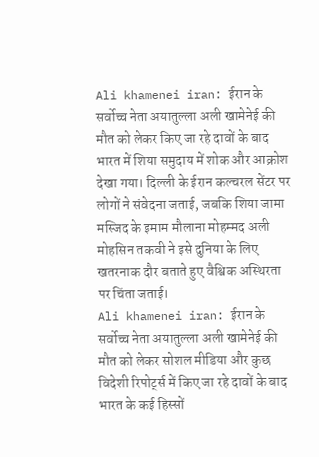Ali khamenei iran: ईरान के सर्वोच्च नेता अयातुल्ला अली खामेनेई की मौत को लेकर किए जा रहे दावों के बाद भारत में शिया समुदाय में शोक और आक्रोश देखा गया। दिल्ली के ईरान कल्चरल सेंटर पर लोगों ने संवेदना जताई, जबकि शिया जामा मस्जिद के इमाम मौलाना मोहम्मद अली मोहसिन तकवी ने इसे दुनिया के लिए खतरनाक दौर बताते हुए वैश्विक अस्थिरता पर चिंता जताई।
Ali khamenei iran: ईरान के सर्वोच्च नेता अयातुल्ला अली खामेनेई की मौत को लेकर सोशल मीडिया और कुछ विदेशी रिपोर्ट्स में किए जा रहे दावों के बाद भारत के कई हिस्सों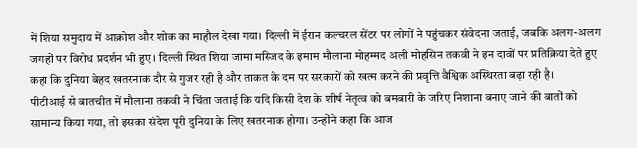में शिया समुदाय में आक्रोश और शोक का माहौल देखा गया। दिल्ली में ईरान कल्चरल सेंटर पर लोगों ने पहुंचकर संवेदना जताई, जबकि अलग-अलग जगहों पर विरोध प्रदर्शन भी हुए। दिल्ली स्थित शिया जामा मस्जिद के इमाम मौलाना मोहम्मद अली मोहसिन तकवी ने इन दावों पर प्रतिक्रिया देते हुए कहा कि दुनिया बेहद खतरनाक दौर से गुजर रही है और ताकत के दम पर सरकारों को खत्म करने की प्रवृत्ति वैश्विक अस्थिरता बढ़ा रही है।
पीटीआई से बातचीत में मौलाना तकवी ने चिंता जताई कि यदि किसी देश के शीर्ष नेतृत्व को बमबारी के जरिए निशाना बनाए जाने की बातों को सामान्य किया गया, तो इसका संदेश पूरी दुनिया के लिए खतरनाक होगा। उन्होंने कहा कि आज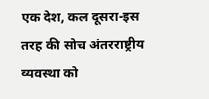एक देश, कल दूसरा-इस तरह की सोच अंतरराष्ट्रीय व्यवस्था को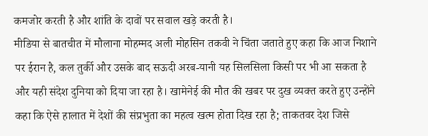कमजोर करती है और शांति के दावों पर सवाल खड़े करती है।
मीडिया से बातचीत में मौलाना मोहम्मद अली मोहसिन तकवी ने चिंता जताते हुए कहा कि आज निशाने पर ईरान है, कल तुर्की और उसके बाद सऊदी अरब-यानी यह सिलसिला किसी पर भी आ सकता है और यही संदेश दुनिया को दिया जा रहा है। खामेनेई की मौत की खबर पर दुख व्यक्त करते हुए उन्होंने कहा कि ऐसे हालात में देशों की संप्रभुता का महत्व खत्म होता दिख रहा है; ताकतवर देश जिसे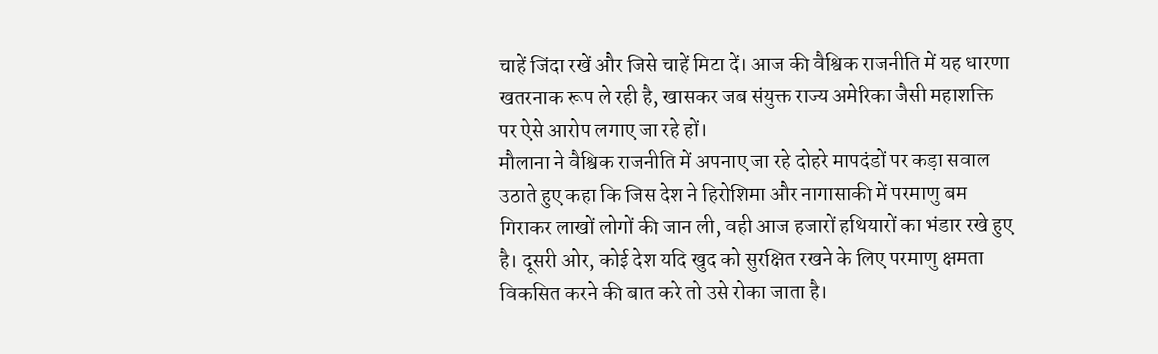चाहें जिंदा रखें और जिसे चाहें मिटा दें। आज की वैश्विक राजनीति में यह धारणा खतरनाक रूप ले रही है, खासकर जब संयुक्त राज्य अमेरिका जैसी महाशक्ति पर ऐसे आरोप लगाए जा रहे हों।
मौलाना ने वैश्विक राजनीति में अपनाए जा रहे दोहरे मापदंडों पर कड़ा सवाल उठाते हुए कहा कि जिस देश ने हिरोशिमा और नागासाकी में परमाणु बम गिराकर लाखों लोगों की जान ली, वही आज हजारों हथियारों का भंडार रखे हुए है। दूसरी ओर, कोई देश यदि खुद को सुरक्षित रखने के लिए परमाणु क्षमता विकसित करने की बात करे तो उसे रोका जाता है।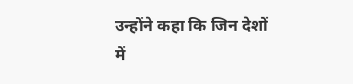उन्होंने कहा कि जिन देशों में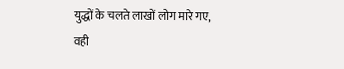युद्धों के चलते लाखों लोग मारे गए, वही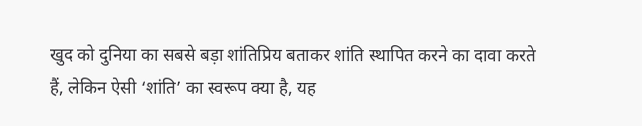खुद को दुनिया का सबसे बड़ा शांतिप्रिय बताकर शांति स्थापित करने का दावा करते हैं, लेकिन ऐसी ‘शांति’ का स्वरूप क्या है, यह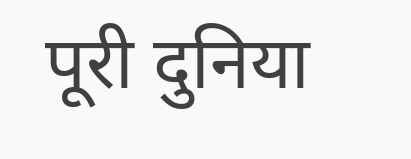पूरी दुनिया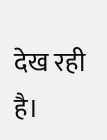देख रही है।